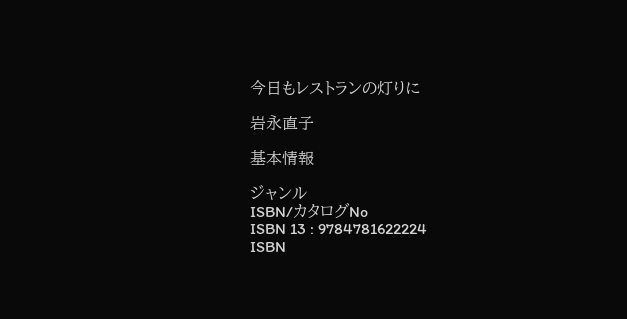今日もレストランの灯りに

岩永直子

基本情報

ジャンル
ISBN/カタログNo
ISBN 13 : 9784781622224
ISBN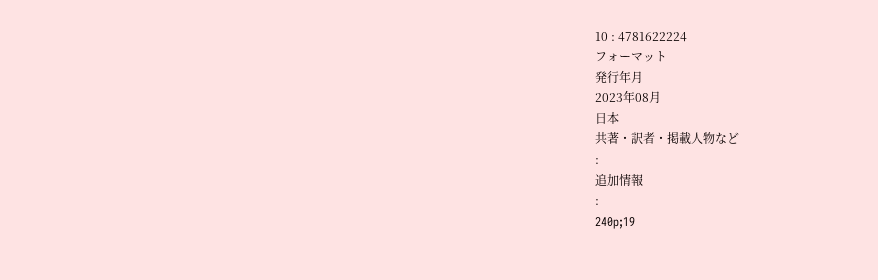10 : 4781622224
フォーマット
発行年月
2023年08月
日本
共著・訳者・掲載人物など
:
追加情報
:
240p;19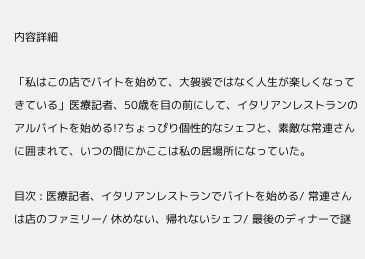内容詳細

「私はこの店でバイトを始めて、大袈裟ではなく人生が楽しくなってきている」医療記者、50歳を目の前にして、イタリアンレストランのアルバイトを始める!?ちょっぴり個性的なシェフと、素敵な常連さんに囲まれて、いつの間にかここは私の居場所になっていた。

目次 : 医療記者、イタリアンレストランでバイトを始める/ 常連さんは店のファミリー/ 休めない、帰れないシェフ/ 最後のディナーで謎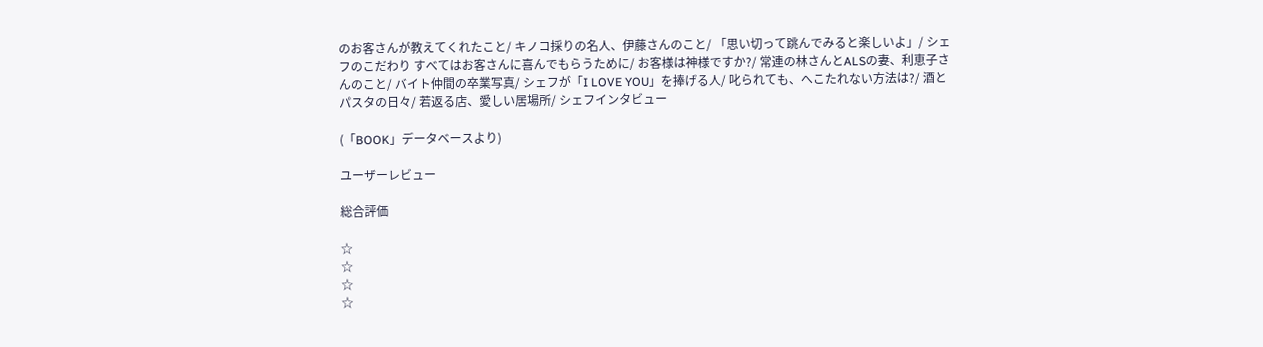のお客さんが教えてくれたこと/ キノコ採りの名人、伊藤さんのこと/ 「思い切って跳んでみると楽しいよ」/ シェフのこだわり すべてはお客さんに喜んでもらうために/ お客様は神様ですか?/ 常連の林さんとALSの妻、利恵子さんのこと/ バイト仲間の卒業写真/ シェフが「I LOVE YOU」を捧げる人/ 叱られても、へこたれない方法は?/ 酒とパスタの日々/ 若返る店、愛しい居場所/ シェフインタビュー

(「BOOK」データベースより)

ユーザーレビュー

総合評価

☆
☆
☆
☆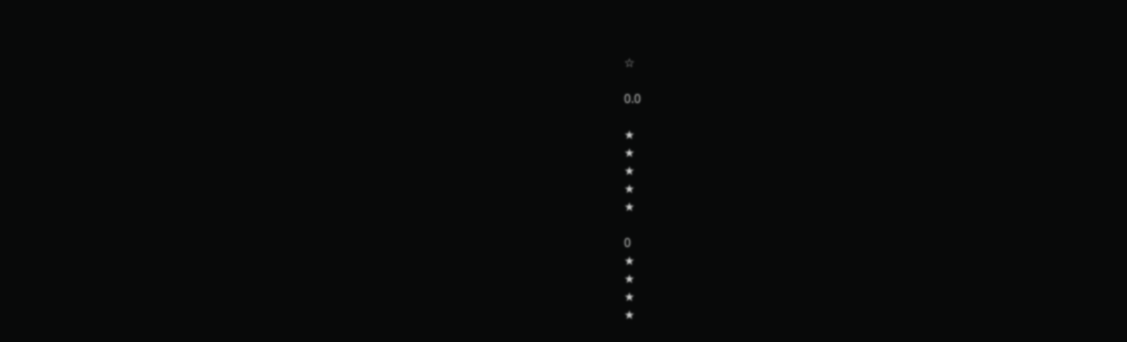☆

0.0

★
★
★
★
★

0
★
★
★
★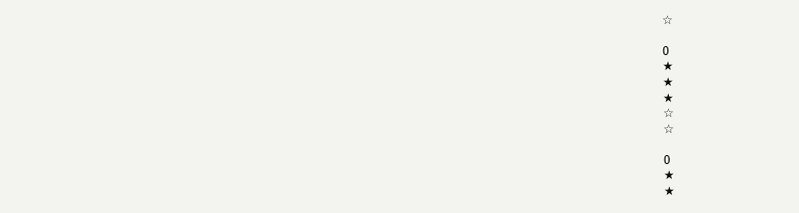☆

0
★
★
★
☆
☆

0
★
★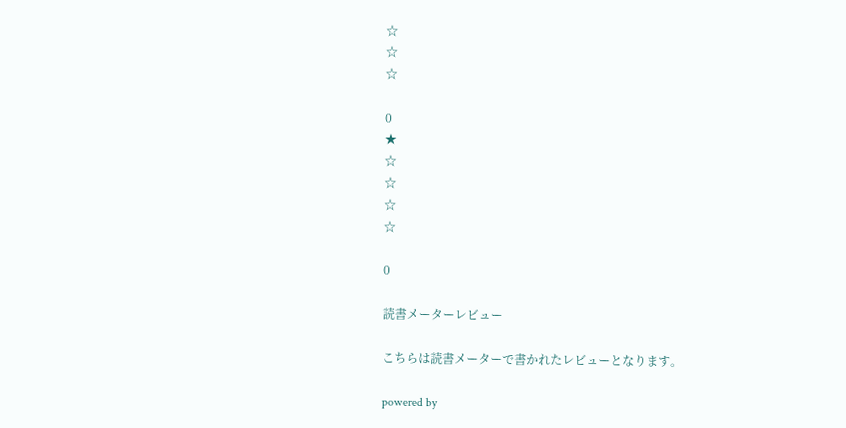☆
☆
☆

0
★
☆
☆
☆
☆

0

読書メーターレビュー

こちらは読書メーターで書かれたレビューとなります。

powered by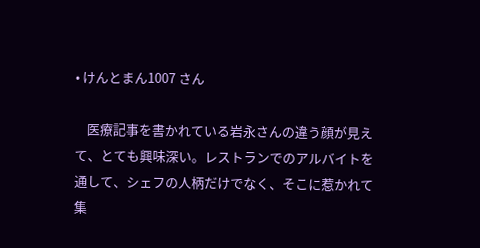• けんとまん1007 さん

    医療記事を書かれている岩永さんの違う顔が見えて、とても興味深い。レストランでのアルバイトを通して、シェフの人柄だけでなく、そこに惹かれて集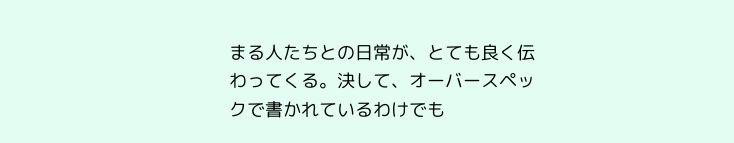まる人たちとの日常が、とても良く伝わってくる。決して、オーバースペックで書かれているわけでも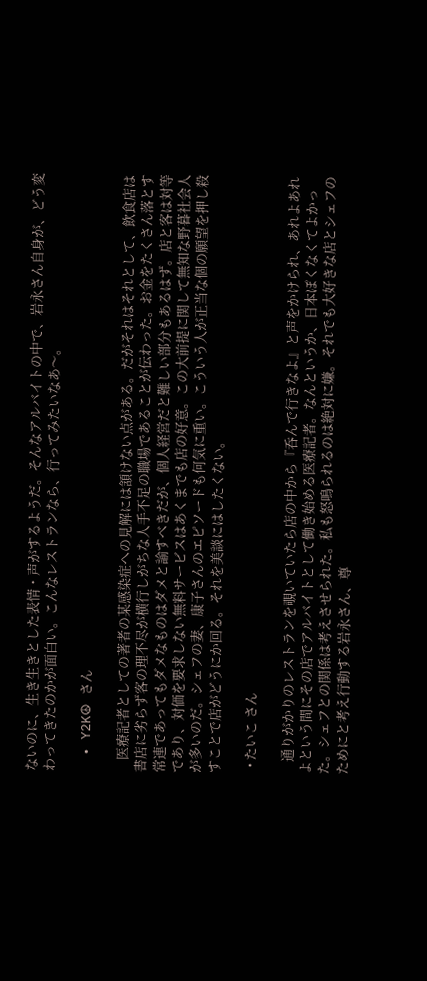ないのに、生き生きとした表情・声がするようだ。そんなアルバイトの中で、岩永さん自身が、どう変わってきたのかが面白い。こんなレストランなら、行ってみたいなあ〜。

  • Y2K☮ さん

    医療記者としての著者の某感染症への見解には頷けない点がある。だがそれはそれとして、飲食店は書店に劣らず客の理不尽が横行しがちな人手不足の職場であることが伝わった。お金をたくさん落とす常連であってもダメなものはダメと諭すべきだが、個人経営だと難しい部分もあるはず。店と客は対等であり、対価を要求しない無料サービスはあくまでも店の好意。この大前提に関して無知な野暮社会人が多いのだ。シェフの妻、康子さんのエピソードも何気に重い。こういう人が正当な個の願望を押し殺すことで店がどうにか回る。それを美談にはしたくない。

  • たいこ さん

    通りがかりのレストランを覗いていたら店の中から『呑んで行きなよ』と声をかけられ、あれよあれよという間にその店でアルバイトとして働き始める医療記者。なんというか、日本ぽくなくてよかった。シェフとの関係は考えさせられた。私も怒鳴られるのは絶対に嫌。それでも大好きな店とシェフのためにと考え行動する岩永さん、尊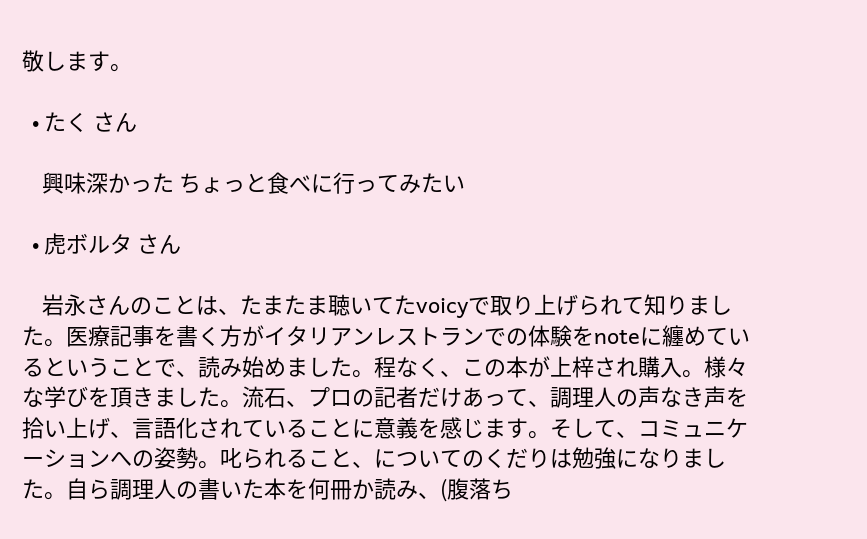敬します。

  • たく さん

    興味深かった ちょっと食べに行ってみたい

  • 虎ボルタ さん

    岩永さんのことは、たまたま聴いてたvoicyで取り上げられて知りました。医療記事を書く方がイタリアンレストランでの体験をnoteに纏めているということで、読み始めました。程なく、この本が上梓され購入。様々な学びを頂きました。流石、プロの記者だけあって、調理人の声なき声を拾い上げ、言語化されていることに意義を感じます。そして、コミュニケーションへの姿勢。叱られること、についてのくだりは勉強になりました。自ら調理人の書いた本を何冊か読み、(腹落ち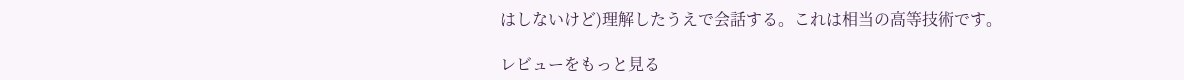はしないけど)理解したうえで会話する。これは相当の高等技術です。

レビューをもっと見る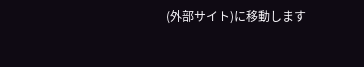(外部サイト)に移動します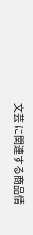文芸 に関連する商品情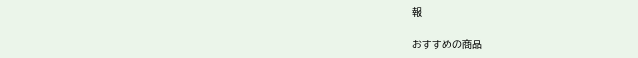報

おすすめの商品